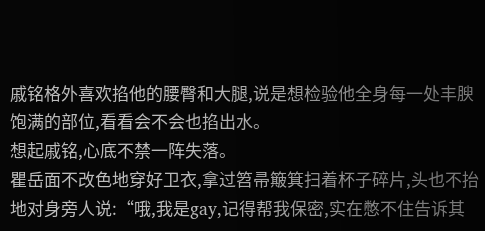戚铭格外喜欢掐他的腰臀和大腿,说是想检验他全身每一处丰腴饱满的部位,看看会不会也掐出水。
想起戚铭,心底不禁一阵失落。
瞿岳面不改色地穿好卫衣,拿过笤帚簸箕扫着杯子碎片,头也不抬地对身旁人说:“哦,我是gay,记得帮我保密,实在憋不住告诉其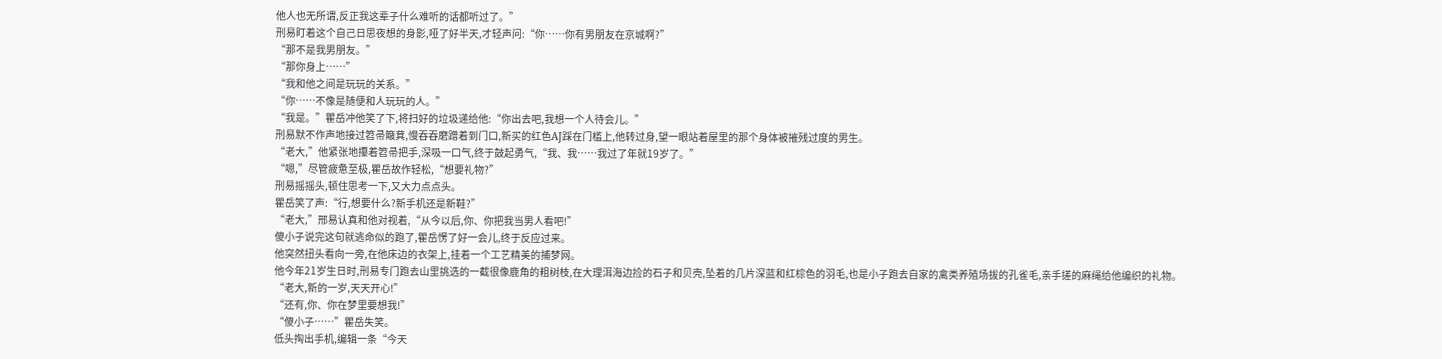他人也无所谓,反正我这辈子什么难听的话都听过了。”
刑易盯着这个自己日思夜想的身影,哑了好半天,才轻声问:“你……你有男朋友在京城啊?”
“那不是我男朋友。”
“那你身上……”
“我和他之间是玩玩的关系。”
“你……不像是随便和人玩玩的人。”
“我是。”瞿岳冲他笑了下,将扫好的垃圾递给他:“你出去吧,我想一个人待会儿。”
刑易默不作声地接过笤帚簸萁,慢吞吞磨蹭着到门口,新买的红色AJ踩在门槛上,他转过身,望一眼站着屋里的那个身体被摧残过度的男生。
“老大,”他紧张地攥着笤帚把手,深吸一口气,终于鼓起勇气,“我、我……我过了年就19岁了。”
“嗯,”尽管疲惫至极,瞿岳故作轻松,“想要礼物?”
刑易摇摇头,顿住思考一下,又大力点点头。
瞿岳笑了声:“行,想要什么?新手机还是新鞋?”
“老大,”邢易认真和他对视着,“从今以后,你、你把我当男人看吧!”
傻小子说完这句就逃命似的跑了,瞿岳愣了好一会儿,终于反应过来。
他突然扭头看向一旁,在他床边的衣架上,挂着一个工艺精美的捕梦网。
他今年21岁生日时,刑易专门跑去山里挑选的一截很像鹿角的粗树枝,在大理洱海边捡的石子和贝壳,坠着的几片深蓝和红棕色的羽毛,也是小子跑去自家的禽类养殖场拔的孔雀毛,亲手搓的麻绳给他编织的礼物。
“老大,新的一岁,天天开心!”
“还有,你、你在梦里要想我!”
“傻小子……”瞿岳失笑。
低头掏出手机,编辑一条“今天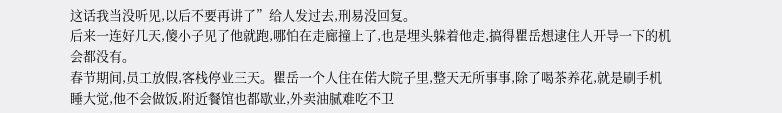这话我当没听见,以后不要再讲了”给人发过去,刑易没回复。
后来一连好几天,傻小子见了他就跑,哪怕在走廊撞上了,也是埋头躲着他走,搞得瞿岳想逮住人开导一下的机会都没有。
春节期间,员工放假,客栈停业三天。瞿岳一个人住在偌大院子里,整天无所事事,除了喝茶养花,就是刷手机睡大觉,他不会做饭,附近餐馆也都歇业,外卖油腻难吃不卫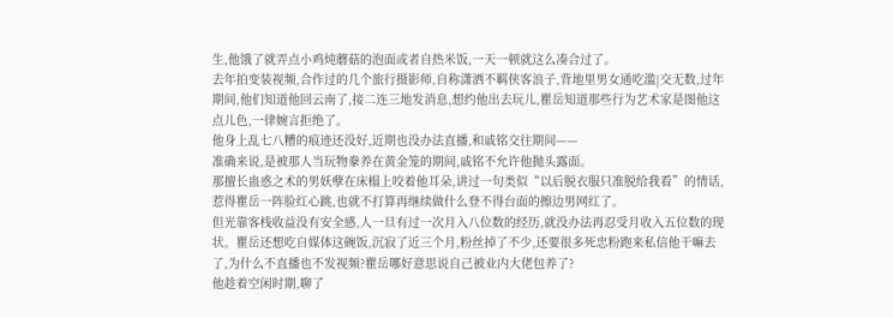生,他饿了就弄点小鸡炖蘑菇的泡面或者自热米饭,一天一顿就这么凑合过了。
去年拍变装视频,合作过的几个旅行摄影师,自称潇洒不羁侠客浪子,背地里男女通吃滥|交无数,过年期间,他们知道他回云南了,接二连三地发消息,想约他出去玩儿,瞿岳知道那些行为艺术家是图他这点儿色,一律婉言拒绝了。
他身上乱七八糟的痕迹还没好,近期也没办法直播,和戚铭交往期间——
准确来说,是被那人当玩物豢养在黄金笼的期间,戚铭不允许他抛头露面。
那擅长蛊惑之术的男妖孽在床榻上咬着他耳朵,讲过一句类似“以后脱衣服只准脱给我看”的情话,惹得瞿岳一阵脸红心跳,也就不打算再继续做什么登不得台面的擦边男网红了。
但光靠客栈收益没有安全感,人一旦有过一次月入八位数的经历,就没办法再忍受月收入五位数的现状。瞿岳还想吃自媒体这碗饭,沉寂了近三个月,粉丝掉了不少,还要很多死忠粉跑来私信他干嘛去了,为什么不直播也不发视频?瞿岳哪好意思说自己被业内大佬包养了?
他趁着空闲时期,聊了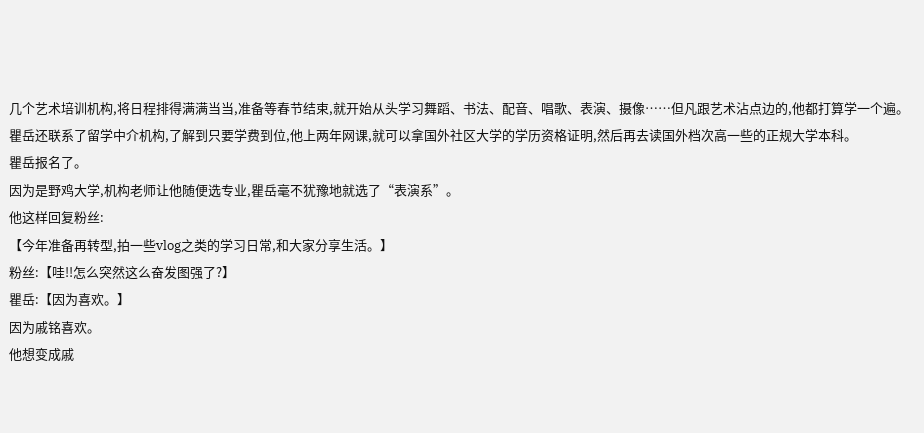几个艺术培训机构,将日程排得满满当当,准备等春节结束,就开始从头学习舞蹈、书法、配音、唱歌、表演、摄像……但凡跟艺术沾点边的,他都打算学一个遍。
瞿岳还联系了留学中介机构,了解到只要学费到位,他上两年网课,就可以拿国外社区大学的学历资格证明,然后再去读国外档次高一些的正规大学本科。
瞿岳报名了。
因为是野鸡大学,机构老师让他随便选专业,瞿岳毫不犹豫地就选了“表演系”。
他这样回复粉丝:
【今年准备再转型,拍一些vlog之类的学习日常,和大家分享生活。】
粉丝:【哇!!怎么突然这么奋发图强了?】
瞿岳:【因为喜欢。】
因为戚铭喜欢。
他想变成戚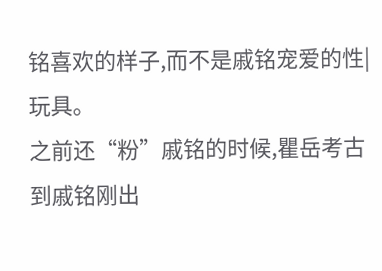铭喜欢的样子,而不是戚铭宠爱的性|玩具。
之前还“粉”戚铭的时候,瞿岳考古到戚铭刚出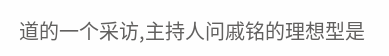道的一个采访,主持人问戚铭的理想型是